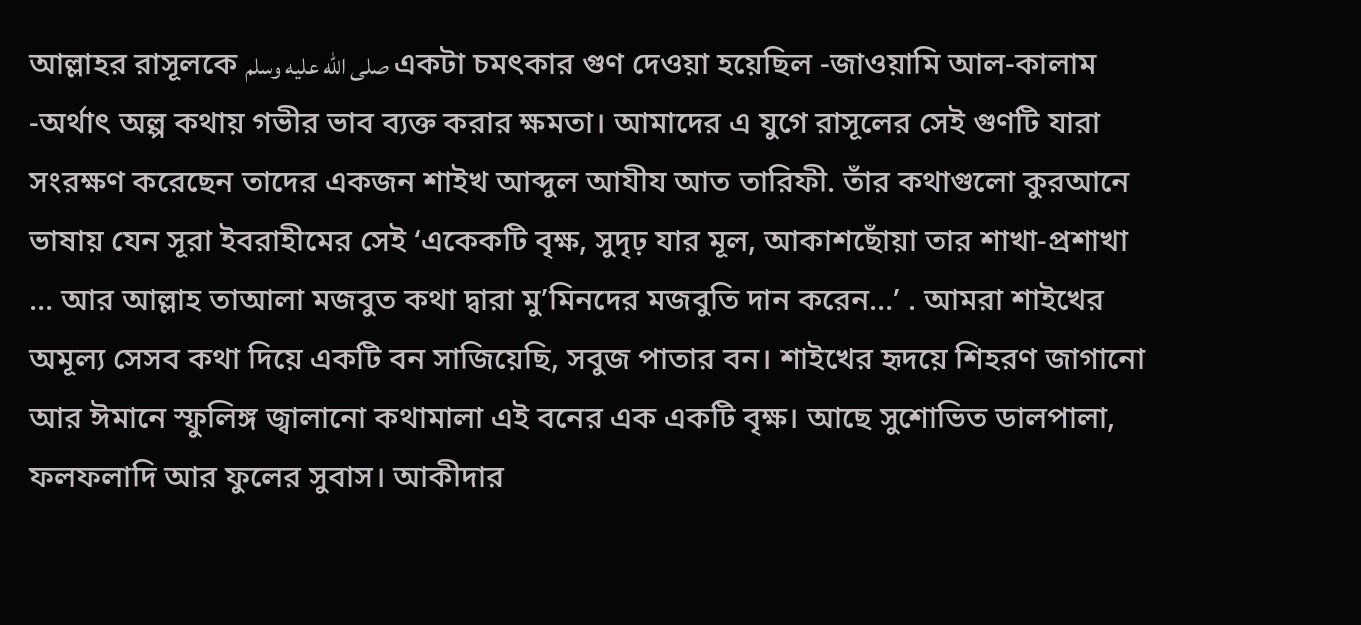আল্লাহর রাসূলকে صلى الله عليه وسلم একটা চমৎকার গুণ দেওয়া হয়েছিল -জাওয়ামি আল-কালাম -অর্থাৎ অল্প কথায় গভীর ভাব ব্যক্ত করার ক্ষমতা। আমাদের এ যুগে রাসূলের সেই গুণটি যারা সংরক্ষণ করেছেন তাদের একজন শাইখ আব্দুল আযীয আত তারিফী. তাঁর কথাগুলো কুরআনে ভাষায় যেন সূরা ইবরাহীমের সেই ‘একেকটি বৃক্ষ, সুদৃঢ় যার মূল, আকাশছোঁয়া তার শাখা-প্রশাখা … আর আল্লাহ তাআলা মজবুত কথা দ্বারা মু’মিনদের মজবুতি দান করেন…’ . আমরা শাইখের অমূল্য সেসব কথা দিয়ে একটি বন সাজিয়েছি, সবুজ পাতার বন। শাইখের হৃদয়ে শিহরণ জাগানো আর ঈমানে স্ফুলিঙ্গ জ্বালানো কথামালা এই বনের এক একটি বৃক্ষ। আছে সুশোভিত ডালপালা, ফলফলাদি আর ফুলের সুবাস। আকীদার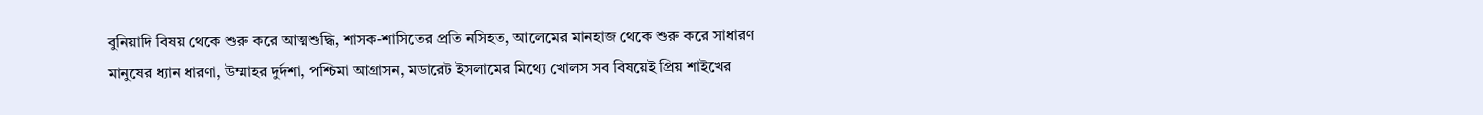বুনিয়াদি বিষয় থেকে শুরু করে আত্মশুদ্ধি, শাসক-শাসিতের প্রতি নসিহত, আলেমের মানহাজ থেকে শুরু করে সাধারণ মানুষের ধ্যান ধারণা, উম্মাহর দুর্দশা, পশ্চিমা আগ্রাসন, মডারেট ইসলামের মিথ্যে খোলস সব বিষয়েই প্রিয় শাইখের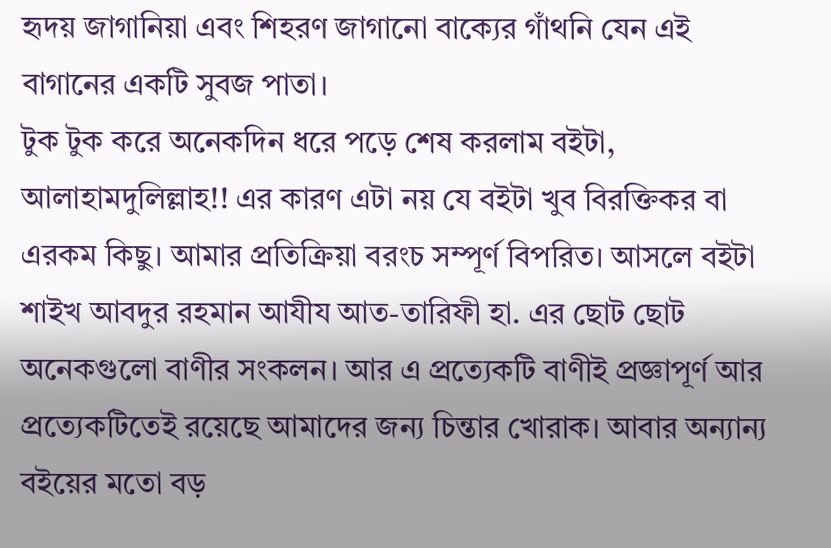হৃদয় জাগানিয়া এবং শিহরণ জাগানো বাক্যের গাঁথনি যেন এই বাগানের একটি সুবজ পাতা।
টুক টুক করে অনেকদিন ধরে পড়ে শেষ করলাম বইটা, আলাহামদুলিল্লাহ!! এর কারণ এটা নয় যে বইটা খুব বিরক্তিকর বা এরকম কিছু। আমার প্রতিক্রিয়া বরংচ সম্পূর্ণ বিপরিত। আসলে বইটা শাইখ আবদুর রহমান আযীয আত-তারিফী হা. এর ছোট ছোট অনেকগুলো বাণীর সংকলন। আর এ প্রত্যেকটি বাণীই প্রজ্ঞাপূর্ণ আর প্রত্যেকটিতেই রয়েছে আমাদের জন্য চিন্তার খোরাক। আবার অন্যান্য বইয়ের মতো বড়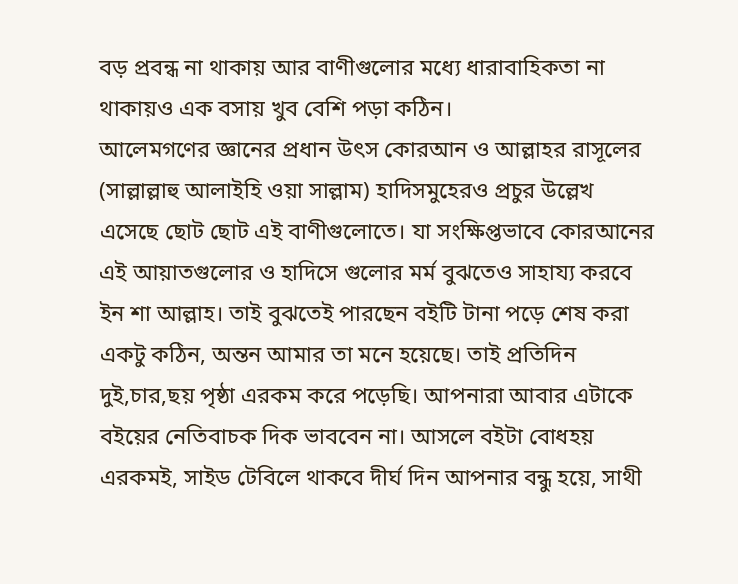বড় প্রবন্ধ না থাকায় আর বাণীগুলোর মধ্যে ধারাবাহিকতা না থাকায়ও এক বসায় খুব বেশি পড়া কঠিন।
আলেমগণের জ্ঞানের প্রধান উৎস কোরআন ও আল্লাহর রাসূলের (সাল্লাল্লাহু আলাইহি ওয়া সাল্লাম) হাদিসমুহেরও প্রচুর উল্লেখ এসেছে ছোট ছোট এই বাণীগুলোতে। যা সংক্ষিপ্তভাবে কোরআনের এই আয়াতগুলোর ও হাদিসে গুলোর মর্ম বুঝতেও সাহায্য করবে ইন শা আল্লাহ। তাই বুঝতেই পারছেন বইটি টানা পড়ে শেষ করা একটু কঠিন, অন্তন আমার তা মনে হয়েছে। তাই প্রতিদিন দুই,চার,ছয় পৃষ্ঠা এরকম করে পড়েছি। আপনারা আবার এটাকে বইয়ের নেতিবাচক দিক ভাববেন না। আসলে বইটা বোধহয় এরকমই, সাইড টেবিলে থাকবে দীর্ঘ দিন আপনার বন্ধু হয়ে, সাথী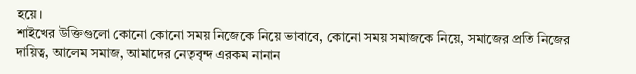হয়ে।
শাইখের উক্তিগুলো কোনো কোনো সময় নিজেকে নিয়ে ভাবাবে, কোনো সময় সমাজকে নিয়ে, সমাজের প্রতি নিজের দায়িত্ব, আলেম সমাজ, আমাদের নেতৃবৃন্দ এরকম নানান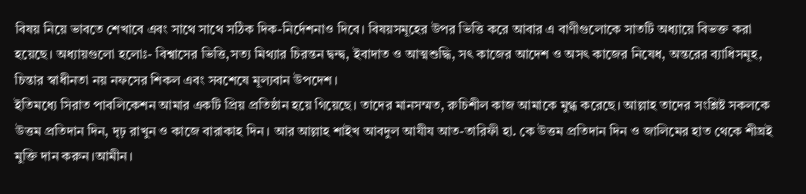বিষয় নিয়ে ভাবতে শেখাবে এবং সাথে সাথে সঠিক দিক-নির্দেশনাও দিবে। বিষয়সমূহের উপর ভিত্তি করে আবার এ বাণীগুলোকে সাতটি অধ্যায়ে বিভক্ত করা হয়েছে। অধ্যায়গুলো হলোঃ- বিশ্বাসের ভিত্তি,সত্য মিথ্যার চিরন্তন দ্বন্দ্ব, ইবাদাত ও আত্মশুদ্ধি, সৎ কাজের আদেশ ও অসৎ কাজের নিষেধ, অন্তরের ব্যাধিসমূহ, চিন্তার স্বাধীনতা নয় নফসের শিকল এবং সবশেষে মূল্যবান উপদেশ।
ইতিমধ্যে সিরাত পাবলিকেশন আমার একটি প্রিয় প্রতিষ্ঠান হয়ে গিয়েছে। তাদের মানসম্মত, রুচিশীল কাজ আমাকে মুগ্ধ করেছে। আল্লাহ তাদের সংশ্লিষ্ট সকলকে উত্তম প্রতিদান দিন, দৃঢ় রাখুন ও কাজে বারাকাহ দিন। আর আল্লাহ শাইখ আবদুল আযীয আত-তারিফী হা. কে উত্তম প্রতিদান দিন ও জালিমের হাত থেকে শীঘ্রই মুক্তি দান করুন।আমীন।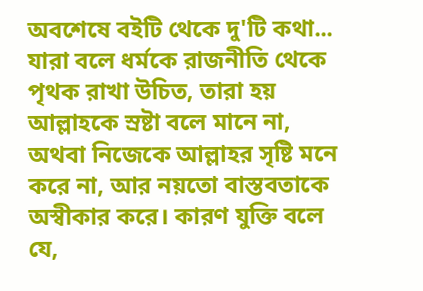অবশেষে বইটি থেকে দু'টি কথা...
যারা বলে ধর্মকে রাজনীতি থেকে পৃথক রাখা উচিত, তারা হয় আল্লাহকে স্রষ্টা বলে মানে না, অথবা নিজেকে আল্লাহর সৃষ্টি মনে করে না, আর নয়তো বাস্তবতাকে অস্বীকার করে। কারণ যুক্তি বলে যে,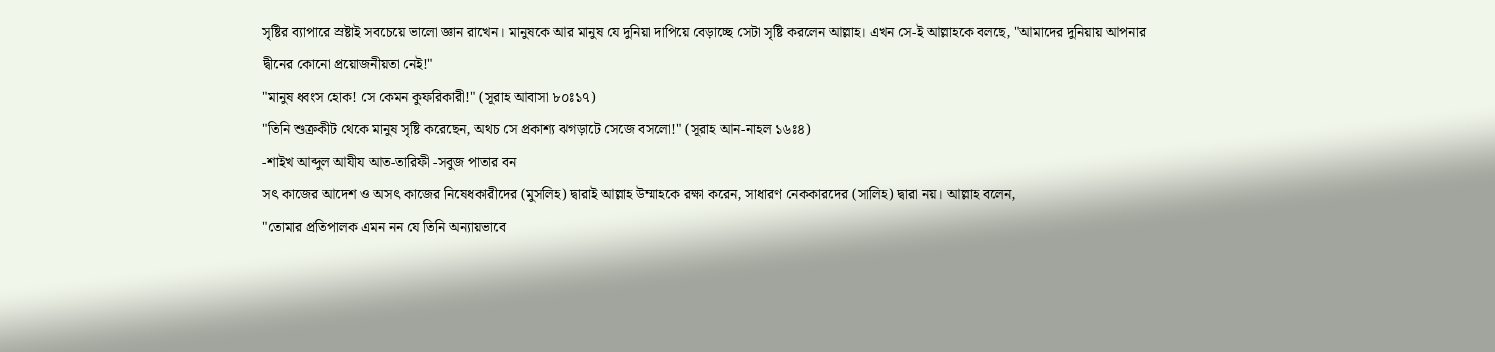সৃষ্টির ব্যাপারে স্রষ্টাই সবচেয়ে ভালো জ্ঞান রাখেন। মানুষকে আর মানুষ যে দুনিয়া দাপিয়ে বেড়াচ্ছে সেটা সৃষ্টি করলেন আল্লাহ। এখন সে-ই আল্লাহকে বলছে, "আমাদের দুনিয়ায় আপনার দ্বীনের কোনো প্রয়োজনীয়তা নেই!"
"মানুষ ধ্বংস হোক! সে কেমন কুফরিকারী!" (সূরাহ আবাসা ৮০ঃ১৭)
"তিনি শুক্রকীট থেকে মানুষ সৃষ্টি করেছেন, অথচ সে প্রকাশ্য ঝগড়াটে সেজে বসলো!" (সূরাহ আন-নাহল ১৬ঃ৪)
-শাইখ আব্দুল আযীয আত-তারিফী -সবুজ পাতার বন
সৎ কাজের আদেশ ও অসৎ কাজের নিষেধকারীদের (মুসলিহ) দ্বারাই আল্লাহ উম্মাহকে রক্ষা করেন, সাধারণ নেককারদের (সালিহ) দ্বারা নয়। আল্লাহ বলেন,
"তোমার প্রতিপালক এমন নন যে তিনি অন্যায়ভাবে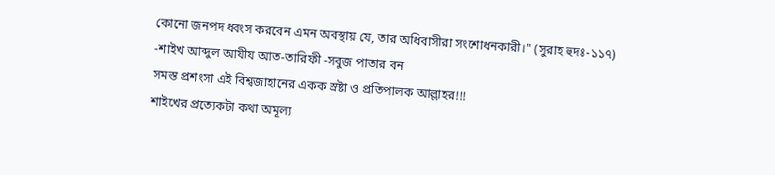কোনো জনপদ ধ্বংস করবেন এমন অবস্থায় যে, তার অধিবাসীরা সংশোধনকারী।" (সুরাহ হুদঃ-১১৭)
-শাইখ আব্দুল আযীয আত-তারিফী -সবুজ পাতার বন
সমস্ত প্রশংসা এই বিশ্বজাহানের একক স্রষ্টা ও প্রতিপালক আল্লাহর!!!
শাইখের প্রত্যেকটা কথা অমূল্য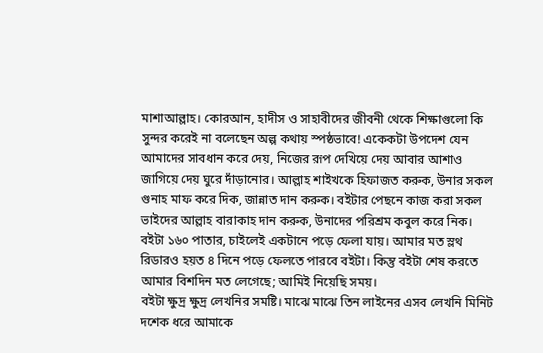মাশাআল্লাহ। কোরআন, হাদীস ও সাহাবীদের জীবনী থেকে শিক্ষাগুলো কি সুন্দর করেই না বলেছেন অল্প কথায় স্পষ্ঠভাবে! একেকটা উপদেশ যেন আমাদের সাবধান করে দেয়, নিজের রূপ দেখিয়ে দেয় আবার আশাও জাগিয়ে দেয় ঘুরে দাঁড়ানোর। আল্লাহ শাইখকে হিফাজত করুক, উনার সকল গুনাহ মাফ করে দিক, জান্নাত দান করুক। বইটার পেছনে কাজ করা সকল ভাইদের আল্লাহ বারাকাহ দান করুক, উনাদের পরিশ্রম কবুল করে নিক।
বইটা ১৬০ পাতার, চাইলেই একটানে পড়ে ফেলা যায়। আমার মত স্লথ রিডারও হয়ত ৪ দিনে পড়ে ফেলতে পারবে বইটা। কিন্তু বইটা শেষ করতে আমার বিশদিন মত লেগেছে; আমিই নিয়েছি সময়।
বইটা ক্ষুদ্র ক্ষুদ্র লেখনির সমষ্টি। মাঝে মাঝে তিন লাইনের এসব লেখনি মিনিট দশেক ধরে আমাকে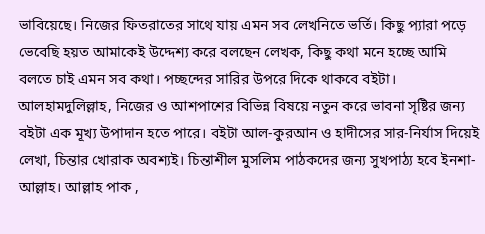ভাবিয়েছে। নিজের ফিতরাতের সাথে যায় এমন সব লেখনিতে ভর্তি। কিছু প্যারা পড়ে ভেবেছি হয়ত আমাকেই উদ্দেশ্য করে বলছেন লেখক, কিছু কথা মনে হচ্ছে আমি বলতে চাই এমন সব কথা। পচ্ছন্দের সারির উপরে দিকে থাকবে বইটা।
আলহামদুলিল্লাহ, নিজের ও আশপাশের বিভিন্ন বিষয়ে নতুন করে ভাবনা সৃষ্টির জন্য বইটা এক মূখ্য উপাদান হতে পারে। বইটা আল-কুরআন ও হাদীসের সার-নির্যাস দিয়েই লেখা, চিন্তার খোরাক অবশ্যই। চিন্তাশীল মুসলিম পাঠকদের জন্য সুখপাঠ্য হবে ইনশা-আল্লাহ। আল্লাহ পাক ,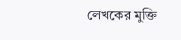লেখকের মুক্তি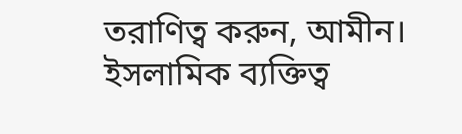তরাণিত্ব করুন, আমীন।
ইসলামিক ব্যক্তিত্ব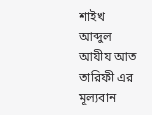শাইখ আব্দুল আযীয আত তারিফী এর মূল্যবান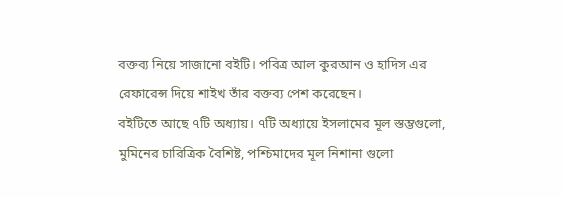বক্তব্য নিয়ে সাজানো বইটি। পবিত্র আল কুরআন ও হাদিস এর রেফারেন্স দিয়ে শাইখ তাঁর বক্তব্য পেশ করেছেন।
বইটিতে আছে ৭টি অধ্যায়। ৭টি অধ্যায়ে ইসলামের মূল স্তম্ভগুলো, মুমিনের চারিত্রিক বৈশিষ্ট, পশ্চিমাদের মূল নিশানা গুলো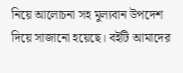নিয়ে আলোচনা সহ মুল্যবান উপদেশ দিয়ে সাজানো হয়েছে। বইটি আমাদের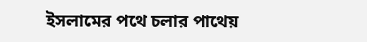ইসলামের পথে চলার পাথেয়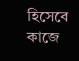হিসেবে কাজে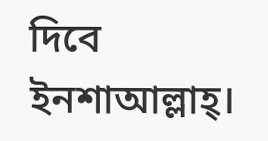দিবে ইনশাআল্লাহ্।